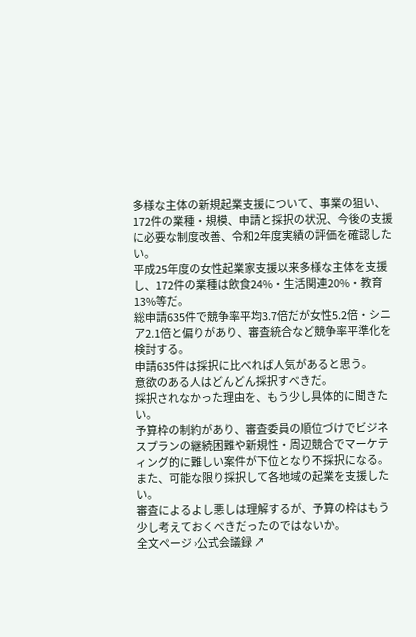多様な主体の新規起業支援について、事業の狙い、172件の業種・規模、申請と採択の状況、今後の支援に必要な制度改善、令和2年度実績の評価を確認したい。
平成25年度の女性起業家支援以来多様な主体を支援し、172件の業種は飲食24%・生活関連20%・教育13%等だ。
総申請635件で競争率平均3.7倍だが女性5.2倍・シニア2.1倍と偏りがあり、審査統合など競争率平準化を検討する。
申請635件は採択に比べれば人気があると思う。
意欲のある人はどんどん採択すべきだ。
採択されなかった理由を、もう少し具体的に聞きたい。
予算枠の制約があり、審査委員の順位づけでビジネスプランの継続困難や新規性・周辺競合でマーケティング的に難しい案件が下位となり不採択になる。
また、可能な限り採択して各地域の起業を支援したい。
審査によるよし悪しは理解するが、予算の枠はもう少し考えておくべきだったのではないか。
全文ページ ›公式会議録 ↗